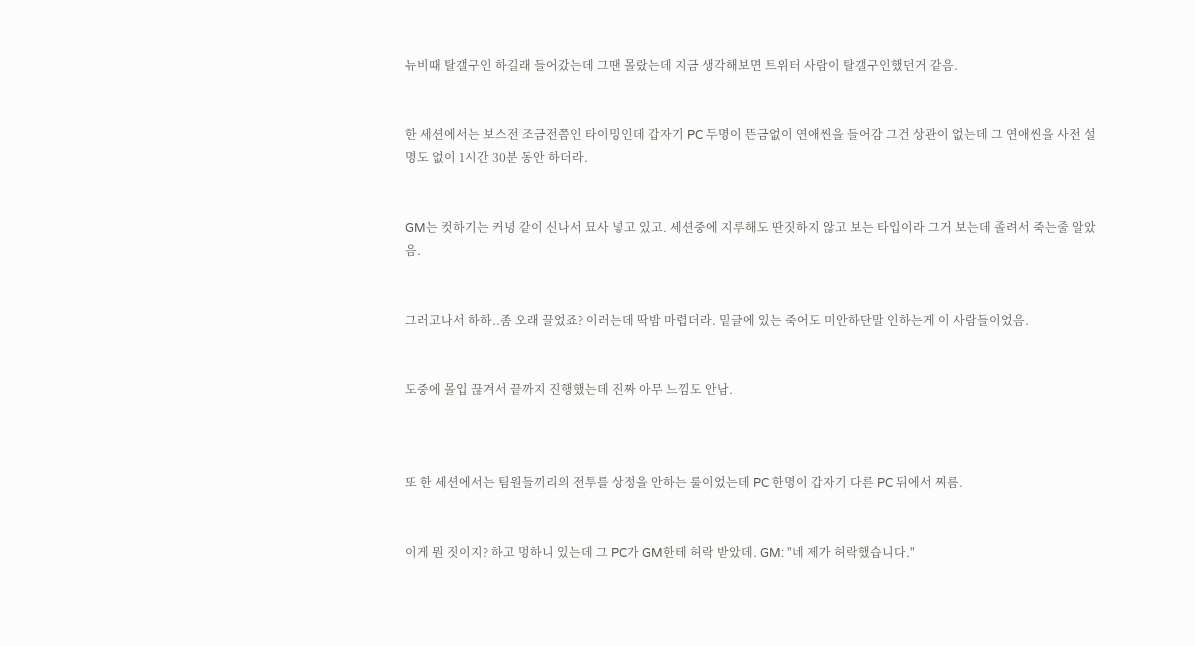뉴비때 탈갤구인 하길래 들어갔는데 그땐 몰랐는데 지금 생각해보면 트위터 사람이 탈갤구인했던거 같음.


한 세션에서는 보스전 조금전쯤인 타이밍인데 갑자기 PC 두명이 뜬금없이 연애씬을 들어감 그건 상관이 없는데 그 연애씬을 사전 설명도 없이 1시간 30분 동안 하더라.


GM는 컷하기는 커녕 같이 신나서 묘사 넣고 있고. 세션중에 지루해도 딴짓하지 않고 보는 타입이라 그거 보는데 졸려서 죽는줄 알았음.


그러고나서 하하..좀 오래 끌었죠? 이러는데 딱밤 마렵더라. 밑글에 있는 죽어도 미안하단말 인하는게 이 사람들이었음.


도중에 몰입 끊겨서 끝까지 진행했는데 진짜 아무 느낌도 안남.



또 한 세션에서는 팀원들끼리의 전투를 상정을 안하는 룰이었는데 PC 한명이 갑자기 다른 PC 뒤에서 찌름.


이게 뭔 짓이지? 하고 멍하니 있는데 그 PC가 GM한테 허락 받았데. GM: "네 제가 허락했습니다."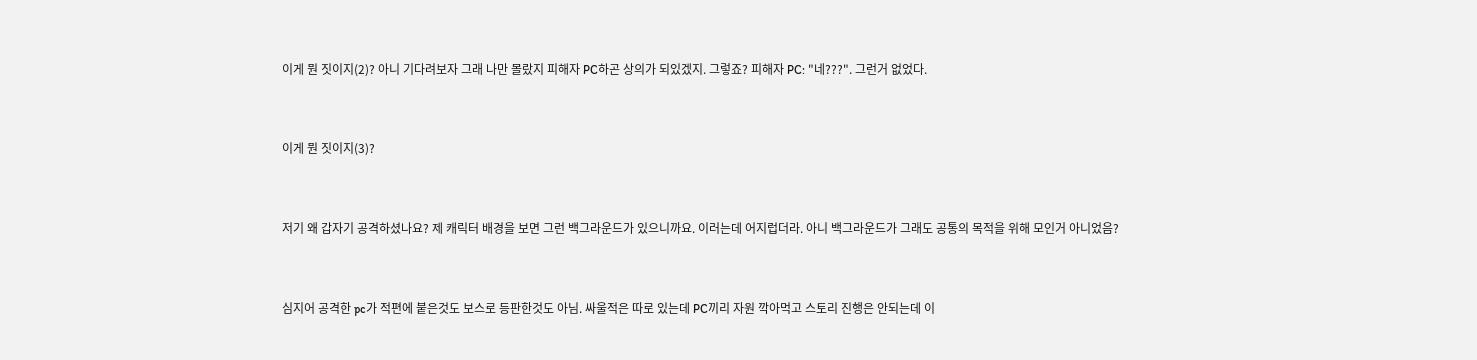이게 뭔 짓이지(2)? 아니 기다려보자 그래 나만 몰랐지 피해자 PC하곤 상의가 되있겠지. 그렇죠? 피해자 PC: "네???". 그런거 없었다.


이게 뭔 짓이지(3)?


저기 왜 갑자기 공격하셨나요? 제 캐릭터 배경을 보면 그런 백그라운드가 있으니까요. 이러는데 어지럽더라. 아니 백그라운드가 그래도 공통의 목적을 위해 모인거 아니었음?


심지어 공격한 pc가 적편에 붙은것도 보스로 등판한것도 아님. 싸울적은 따로 있는데 PC끼리 자원 깍아먹고 스토리 진행은 안되는데 이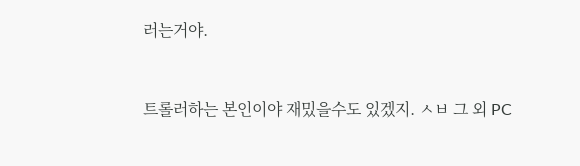러는거야.


트롤러하는 본인이야 재밌을수도 있겠지. ㅅㅂ 그 외 PC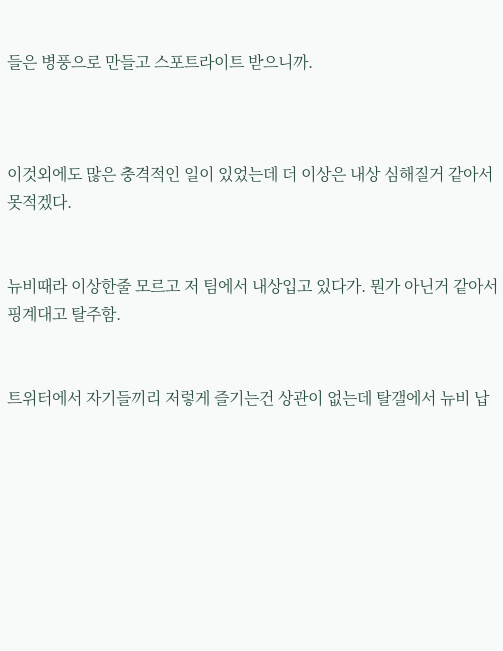들은 병풍으로 만들고 스포트라이트 받으니까.



이것외에도 많은 충격적인 일이 있었는데 더 이상은 내상 심해질거 같아서 못적겠다.


뉴비때라 이상한줄 모르고 저 팀에서 내상입고 있다가. 뭔가 아닌거 같아서 핑계대고 탈주함.


트위터에서 자기들끼리 저렇게 즐기는건 상관이 없는데 탈갤에서 뉴비 납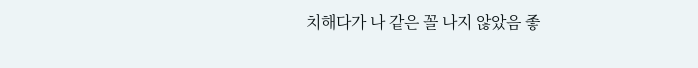치해다가 나 같은 꼴 나지 않았음 좋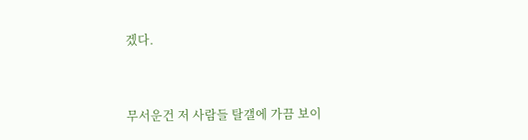겠다.


무서운건 저 사람들 탈갤에 가끔 보이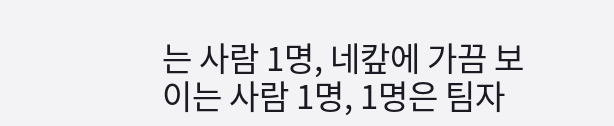는 사람 1명, 네캎에 가끔 보이는 사람 1명, 1명은 팀자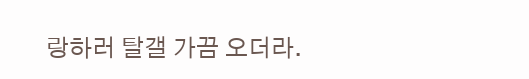랑하러 탈갤 가끔 오더라.